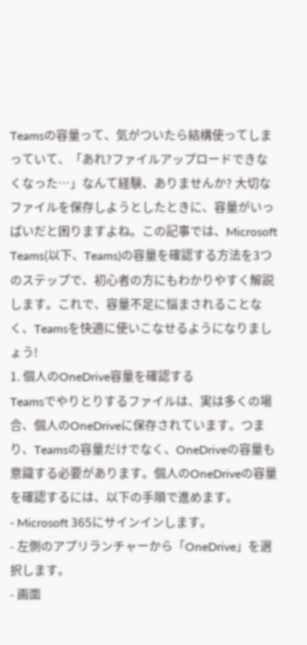Teamsの容量って、気がついたら結構使ってしまっていて、「あれ?ファイルアップロードできなくなった…」なんて経験、ありませんか? 大切なファイルを保存しようとしたときに、容量がいっぱいだと困りますよね。この記事では、Microsoft Teams(以下、Teams)の容量を確認する方法を3つのステップで、初心者の方にもわかりやすく解説します。これで、容量不足に悩まされることなく、Teamsを快適に使いこなせるようになりましょう!
1. 個人のOneDrive容量を確認する
Teamsでやりとりするファイルは、実は多くの場合、個人のOneDriveに保存されています。つまり、Teamsの容量だけでなく、OneDriveの容量も意識する必要があります。個人のOneDriveの容量を確認するには、以下の手順で進めます。
- Microsoft 365にサインインします。
- 左側のアプリランチャーから「OneDrive」を選択します。
- 画面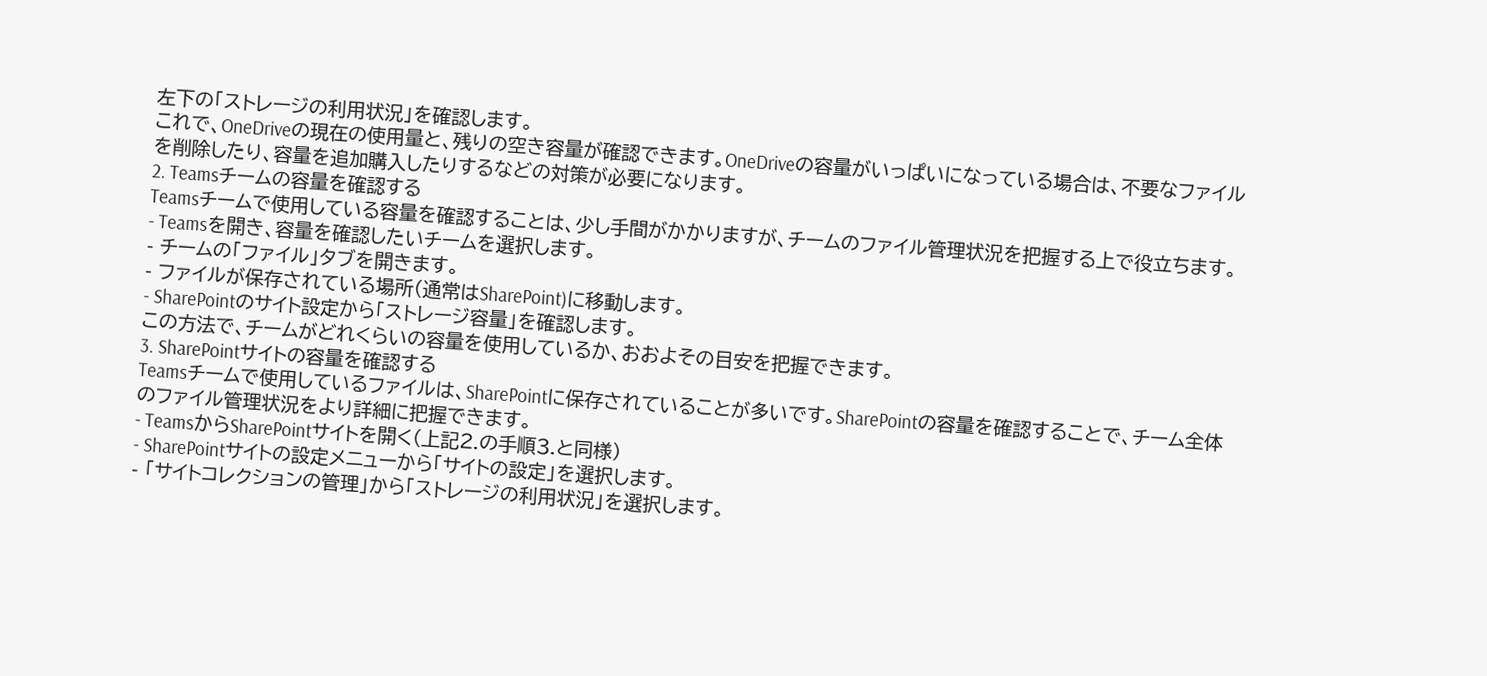左下の「ストレージの利用状況」を確認します。
これで、OneDriveの現在の使用量と、残りの空き容量が確認できます。OneDriveの容量がいっぱいになっている場合は、不要なファイルを削除したり、容量を追加購入したりするなどの対策が必要になります。
2. Teamsチームの容量を確認する
Teamsチームで使用している容量を確認することは、少し手間がかかりますが、チームのファイル管理状況を把握する上で役立ちます。
- Teamsを開き、容量を確認したいチームを選択します。
- チームの「ファイル」タブを開きます。
- ファイルが保存されている場所(通常はSharePoint)に移動します。
- SharePointのサイト設定から「ストレージ容量」を確認します。
この方法で、チームがどれくらいの容量を使用しているか、おおよその目安を把握できます。
3. SharePointサイトの容量を確認する
Teamsチームで使用しているファイルは、SharePointに保存されていることが多いです。SharePointの容量を確認することで、チーム全体のファイル管理状況をより詳細に把握できます。
- TeamsからSharePointサイトを開く(上記2.の手順3.と同様)
- SharePointサイトの設定メニューから「サイトの設定」を選択します。
- 「サイトコレクションの管理」から「ストレージの利用状況」を選択します。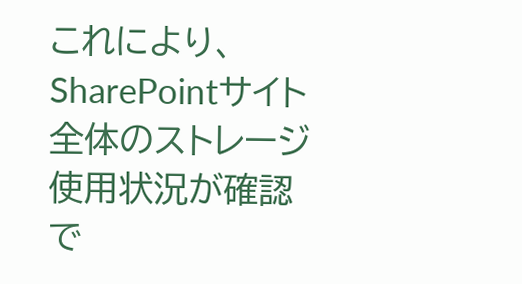これにより、SharePointサイト全体のストレージ使用状況が確認で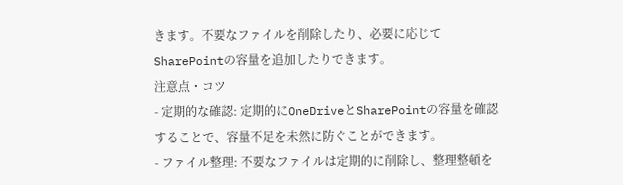きます。不要なファイルを削除したり、必要に応じてSharePointの容量を追加したりできます。
注意点・コツ
- 定期的な確認: 定期的にOneDriveとSharePointの容量を確認することで、容量不足を未然に防ぐことができます。
- ファイル整理: 不要なファイルは定期的に削除し、整理整頓を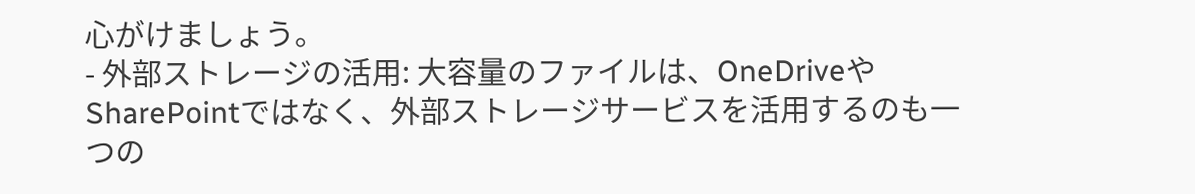心がけましょう。
- 外部ストレージの活用: 大容量のファイルは、OneDriveやSharePointではなく、外部ストレージサービスを活用するのも一つの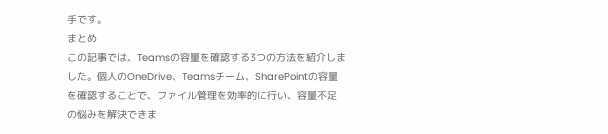手です。
まとめ
この記事では、Teamsの容量を確認する3つの方法を紹介しました。個人のOneDrive、Teamsチーム、SharePointの容量を確認することで、ファイル管理を効率的に行い、容量不足の悩みを解決できま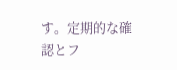す。定期的な確認とフ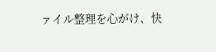ァイル整理を心がけ、快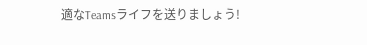適なTeamsライフを送りましょう!